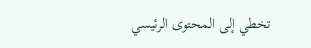تخطي إلى المحتوى الرئيسي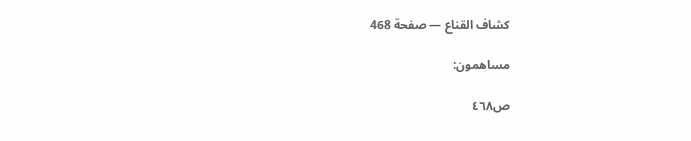كشاف القناع — صفحة 468

مساهمون:

ص٤٦٨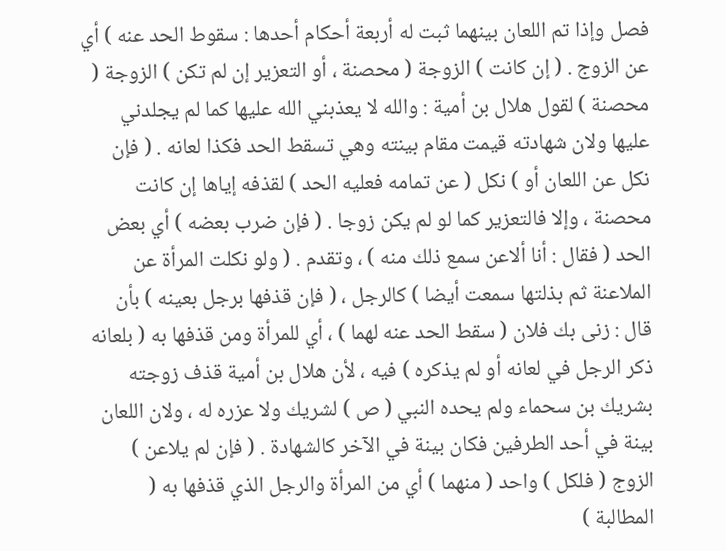فصل وإذا تم اللعان بينهما ثبت له أربعة أحكام أحدها : سقوط الحد عنه ) أي عن الزوج . ( إن كانت ) الزوجة ( محصنة ، أو التعزير إن لم تكن ) الزوجة ( محصنة ) لقول هلال بن أمية : والله لا يعذبني الله عليها كما لم يجلدني عليها ولان شهادته قيمت مقام بينته وهي تسقط الحد فكذا لعانه . ( فإن نكل عن اللعان أو ) نكل ( عن تمامه فعليه الحد ) لقذفه إياها إن كانت محصنة ، وإلا فالتعزير كما لو لم يكن زوجا . ( فإن ضرب بعضه ) أي بعض الحد ( فقال : أنا ألاعن سمع ذلك منه ) ، وتقدم . ( ولو نكلت المرأة عن الملاعنة ثم بذلتها سمعت أيضا ) كالرجل ، ( فإن قذفها برجل بعينه ) بأن قال : زنى بك فلان ( سقط الحد عنه لهما ) ، أي للمرأة ومن قذفها به ( بلعانه ذكر الرجل في لعانه أو لم يذكره ) فيه ، لأن هلال بن أمية قذف زوجته بشريك بن سحماء ولم يحده النبي ( ص ) لشريك ولا عزره له ، ولان اللعان بينة في أحد الطرفين فكان بينة في الآخر كالشهادة . ( فإن لم يلاعن ) الزوج ( فلكل ) واحد ( منهما ) أي من المرأة والرجل الذي قذفها به ( المطالبة )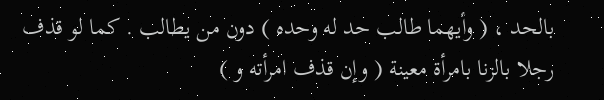بالحد ، ( وأيهما طالب حد له وحده ) دون من يطالب . كما لو قذف رجلا بالزنا بامرأة معينة ( وإن قذف امرأته و )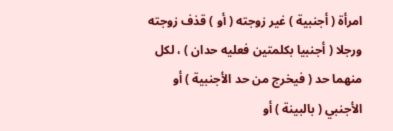امرأة ( أجنبية ) غير زوجته ( أو ) قذف زوجته ورجلا ( أجنبيا بكلمتين فعليه حدان ) ، لكل منهما حد ( فيخرج من حد الأجنبية ) أو الأجنبي ( بالبينة ) أو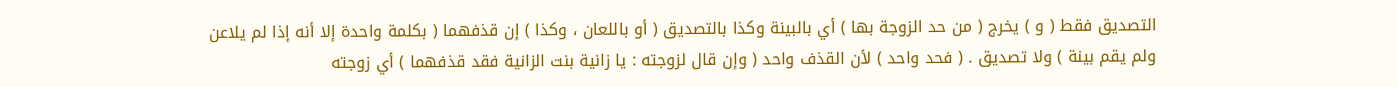التصديق فقط ( و ) يخرج ( من حد الزوجة بها ) أي بالبينة وكذا بالتصديق ( أو باللعان ، وكذا ) إن قذفهما ( بكلمة واحدة إلا أنه إذا لم يلاعن ولم يقم بينة ) ولا تصديق . ( فحد واحد ) لأن القذف واحد ( وإن قال لزوجته : يا زانية بنت الزانية فقد قذفهما ) أي زوجته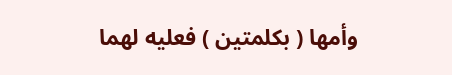وأمها ( بكلمتين ) فعليه لهما